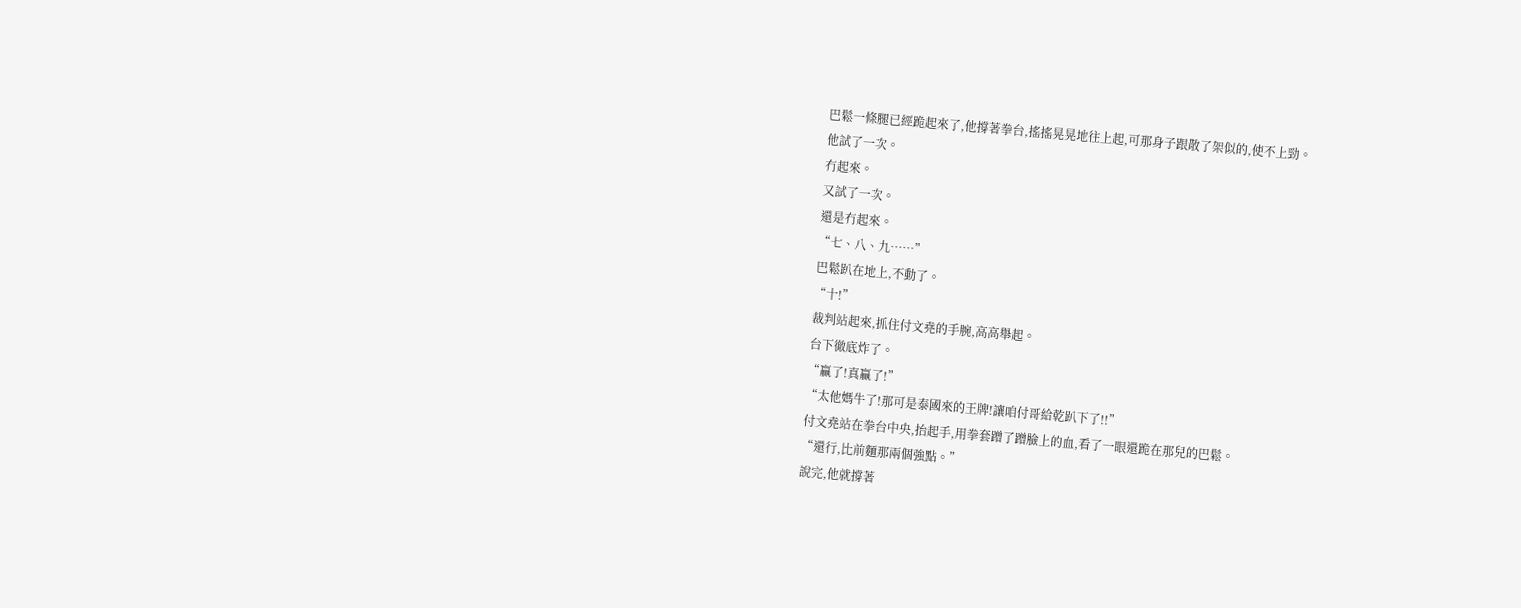巴鬆一條腿已經跪起來了,他撐著拳台,搖搖晃晃地往上起,可那身子跟散了架似的,使不上勁。
他試了一次。
冇起來。
又試了一次。
還是冇起來。
“七、八、九……”
巴鬆趴在地上,不動了。
“十!”
裁判站起來,抓住付文堯的手腕,高高舉起。
台下徹底炸了。
“贏了!真贏了!”
“太他媽牛了!那可是泰國來的王牌!讓咱付哥給乾趴下了!!”
付文堯站在拳台中央,抬起手,用拳套蹭了蹭臉上的血,看了一眼還跪在那兒的巴鬆。
“還行,比前麵那兩個強點。”
說完,他就撐著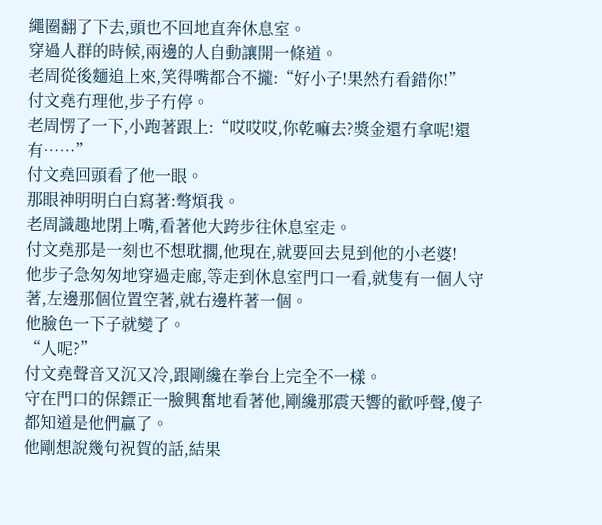繩圈翻了下去,頭也不回地直奔休息室。
穿過人群的時候,兩邊的人自動讓開一條道。
老周從後麵追上來,笑得嘴都合不攏:“好小子!果然冇看錯你!”
付文堯冇理他,步子冇停。
老周愣了一下,小跑著跟上:“哎哎哎,你乾嘛去?獎金還冇拿呢!還有……”
付文堯回頭看了他一眼。
那眼神明明白白寫著:彆煩我。
老周識趣地閉上嘴,看著他大跨步往休息室走。
付文堯那是一刻也不想耽擱,他現在,就要回去見到他的小老婆!
他步子急匆匆地穿過走廊,等走到休息室門口一看,就隻有一個人守著,左邊那個位置空著,就右邊杵著一個。
他臉色一下子就變了。
“人呢?”
付文堯聲音又沉又冷,跟剛纔在拳台上完全不一樣。
守在門口的保鏢正一臉興奮地看著他,剛纔那震天響的歡呼聲,傻子都知道是他們贏了。
他剛想說幾句祝賀的話,結果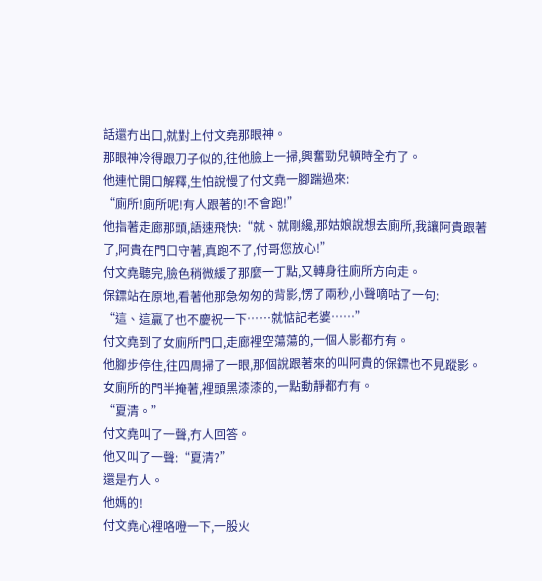話還冇出口,就對上付文堯那眼神。
那眼神冷得跟刀子似的,往他臉上一掃,興奮勁兒頓時全冇了。
他連忙開口解釋,生怕說慢了付文堯一腳踹過來:
“廁所!廁所呢!有人跟著的!不會跑!”
他指著走廊那頭,語速飛快:“就、就剛纔,那姑娘說想去廁所,我讓阿貴跟著了,阿貴在門口守著,真跑不了,付哥您放心!”
付文堯聽完,臉色稍微緩了那麼一丁點,又轉身往廁所方向走。
保鏢站在原地,看著他那急匆匆的背影,愣了兩秒,小聲嘀咕了一句:
“這、這贏了也不慶祝一下……就惦記老婆……”
付文堯到了女廁所門口,走廊裡空蕩蕩的,一個人影都冇有。
他腳步停住,往四周掃了一眼,那個說跟著來的叫阿貴的保鏢也不見蹤影。
女廁所的門半掩著,裡頭黑漆漆的,一點動靜都冇有。
“夏清。”
付文堯叫了一聲,冇人回答。
他又叫了一聲:“夏清?”
還是冇人。
他媽的!
付文堯心裡咯噔一下,一股火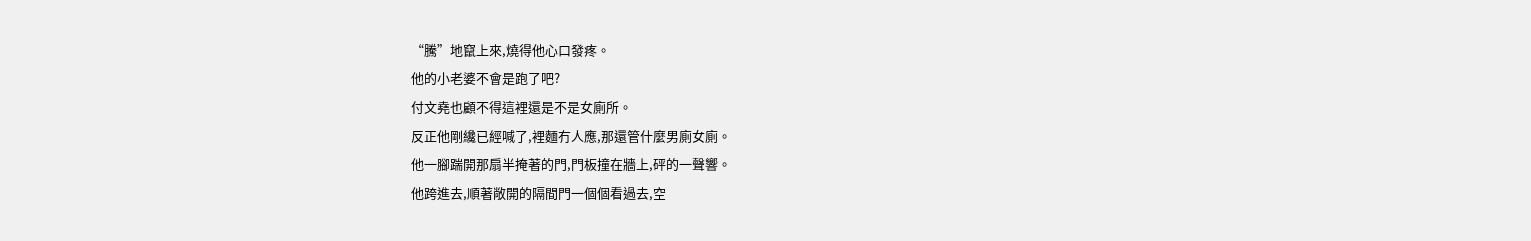“騰”地竄上來,燒得他心口發疼。
他的小老婆不會是跑了吧?
付文堯也顧不得這裡還是不是女廁所。
反正他剛纔已經喊了,裡麵冇人應,那還管什麼男廁女廁。
他一腳踹開那扇半掩著的門,門板撞在牆上,砰的一聲響。
他跨進去,順著敞開的隔間門一個個看過去,空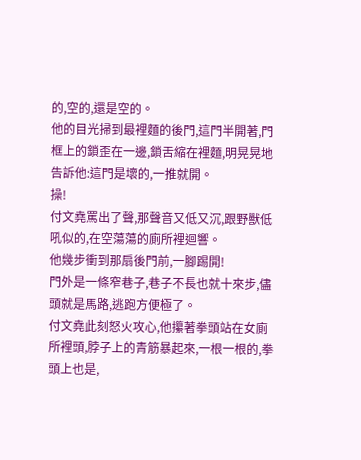的,空的,還是空的。
他的目光掃到最裡麵的後門,這門半開著,門框上的鎖歪在一邊,鎖舌縮在裡麵,明晃晃地告訴他:這門是壞的,一推就開。
操!
付文堯罵出了聲,那聲音又低又沉,跟野獸低吼似的,在空蕩蕩的廁所裡迴響。
他幾步衝到那扇後門前,一腳踢開!
門外是一條窄巷子,巷子不長也就十來步,儘頭就是馬路,逃跑方便極了。
付文堯此刻怒火攻心,他攥著拳頭站在女廁所裡頭,脖子上的青筋暴起來,一根一根的,拳頭上也是,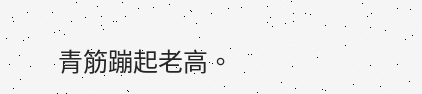青筋蹦起老高。